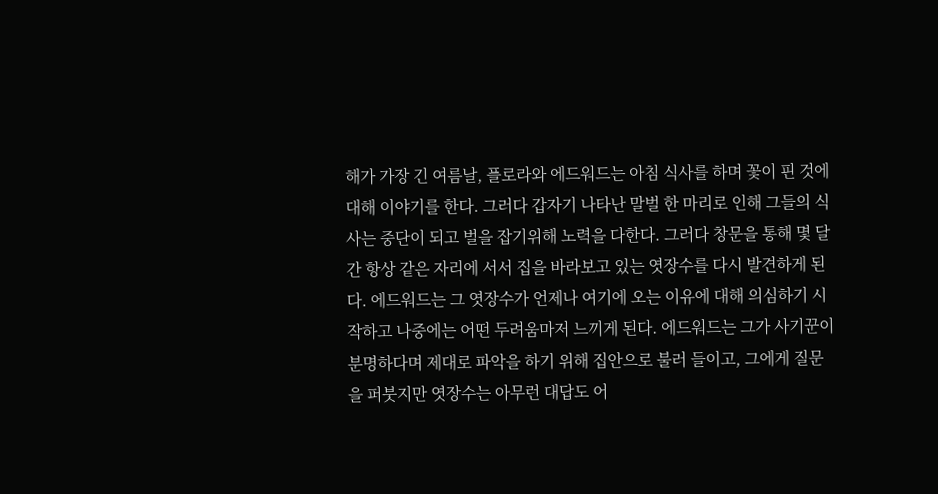해가 가장 긴 여름날, 플로라와 에드워드는 아침 식사를 하며 꽃이 핀 것에 대해 이야기를 한다. 그러다 갑자기 나타난 말벌 한 마리로 인해 그들의 식사는 중단이 되고 벌을 잡기위해 노력을 다한다. 그러다 창문을 통해 몇 달간 항상 같은 자리에 서서 집을 바라보고 있는 엿장수를 다시 발견하게 된다. 에드워드는 그 엿장수가 언제나 여기에 오는 이유에 대해 의심하기 시작하고 나중에는 어떤 두려움마저 느끼게 된다. 에드워드는 그가 사기꾼이 분명하다며 제대로 파악을 하기 위해 집안으로 불러 들이고, 그에게 질문을 퍼붓지만 엿장수는 아무런 대답도 어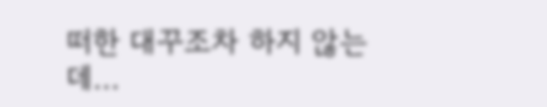떠한 대꾸조차 하지 않는데...